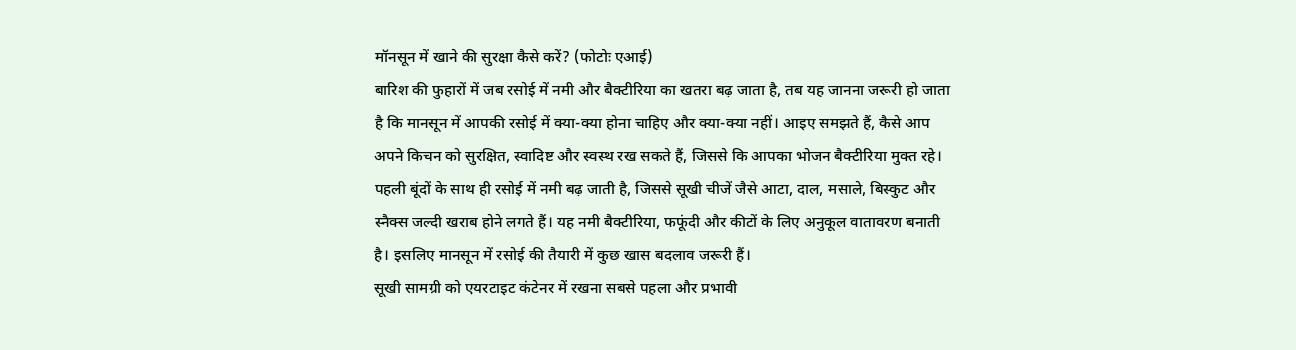मॉनसून में खाने की सुरक्षा कैसे करें? (फोटोः एआई)
बारिश की फुहारों में जब रसोई में नमी और बैक्टीरिया का खतरा बढ़ जाता है, तब यह जानना जरूरी हो जाता है कि मानसून में आपकी रसोई में क्या-क्या होना चाहिए और क्या-क्या नहीं। आइए समझते हैं, कैसे आप अपने किचन को सुरक्षित, स्वादिष्ट और स्वस्थ रख सकते हैं, जिससे कि आपका भोजन बैक्टीरिया मुक्त रहे।
पहली बूंदों के साथ ही रसोई में नमी बढ़ जाती है, जिससे सूखी चीजें जैसे आटा, दाल, मसाले, बिस्कुट और स्नैक्स जल्दी खराब होने लगते हैं। यह नमी बैक्टीरिया, फफूंदी और कीटों के लिए अनुकूल वातावरण बनाती है। इसलिए मानसून में रसोई की तैयारी में कुछ खास बदलाव जरूरी हैं।
सूखी सामग्री को एयरटाइट कंटेनर में रखना सबसे पहला और प्रभावी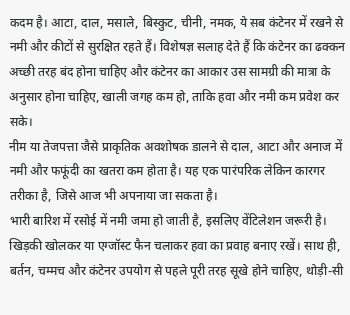कदम है। आटा, दाल, मसाले, बिस्कुट, चीनी, नमक, ये सब कंटेनर में रखने से नमी और कीटों से सुरक्षित रहते हैं। विशेषज्ञ सलाह देते हैं कि कंटेनर का ढक्कन अच्छी तरह बंद होना चाहिए और कंटेनर का आकार उस सामग्री की मात्रा के अनुसार होना चाहिए, खाली जगह कम हो, ताकि हवा और नमी कम प्रवेश कर सके।
नीम या तेजपत्ता जैसे प्राकृतिक अवशोषक डालने से दाल, आटा और अनाज में नमी और फफूंदी का खतरा कम होता है। यह एक पारंपरिक लेकिन कारगर तरीका है, जिसे आज भी अपनाया जा सकता है।
भारी बारिश में रसोई में नमी जमा हो जाती है, इसलिए वेंटिलेशन जरूरी है। खिड़की खोलकर या एग्जॉस्ट फैन चलाकर हवा का प्रवाह बनाए रखें। साथ ही, बर्तन, चम्मच और कंटेनर उपयोग से पहले पूरी तरह सूखे होने चाहिए, थोड़ी-सी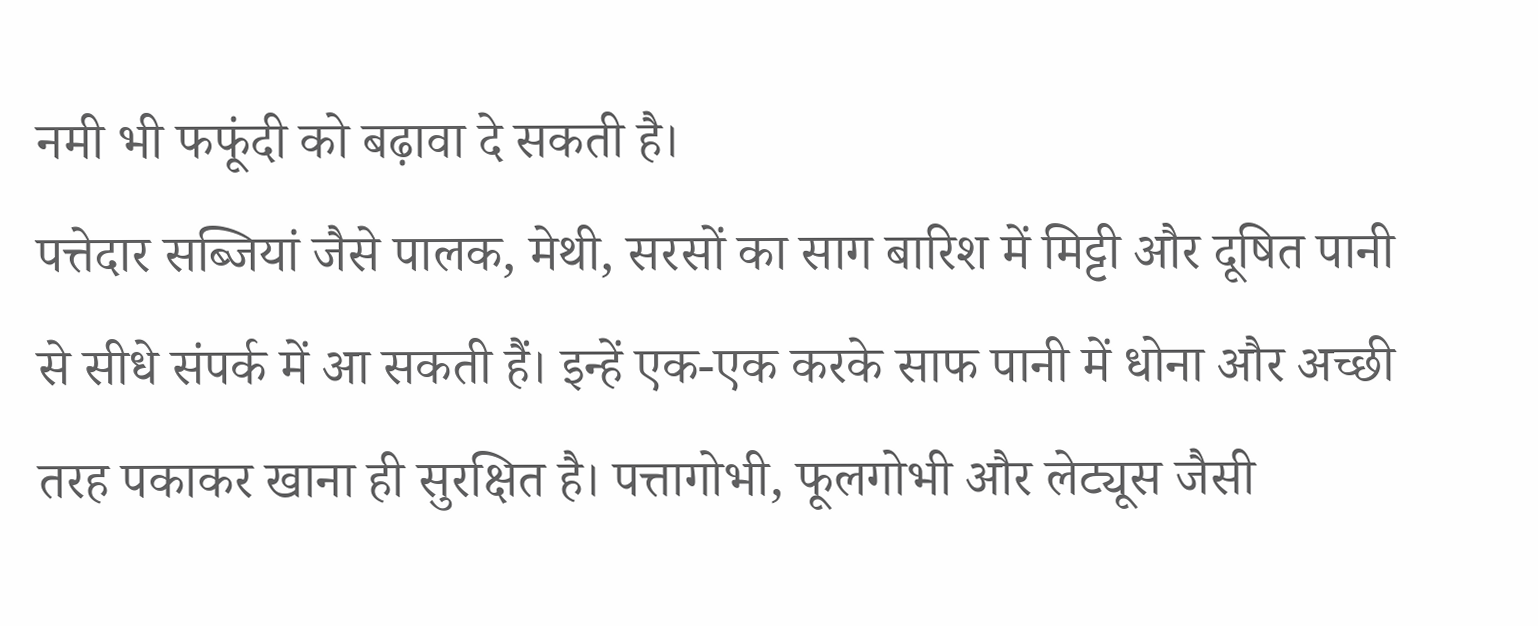नमी भी फफूंदी को बढ़ावा दे सकती है।
पत्तेदार सब्जियां जैसे पालक, मेथी, सरसों का साग बारिश में मिट्टी और दूषित पानी से सीधे संपर्क में आ सकती हैं। इन्हें एक-एक करके साफ पानी में धोना और अच्छी तरह पकाकर खाना ही सुरक्षित है। पत्तागोभी, फूलगोभी और लेट्यूस जैसी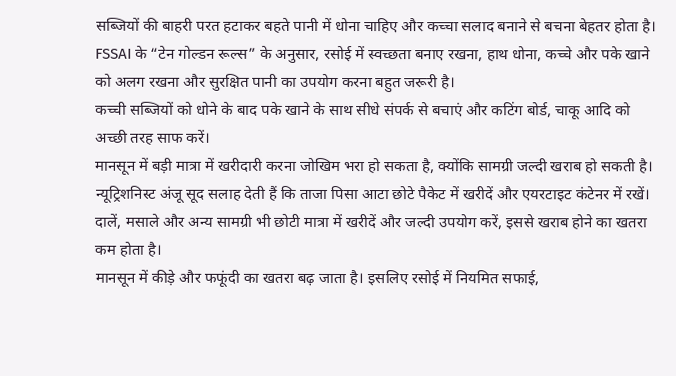सब्जियों की बाहरी परत हटाकर बहते पानी में धोना चाहिए और कच्चा सलाद बनाने से बचना बेहतर होता है।
FSSAI के “टेन गोल्डन रूल्स” के अनुसार, रसोई में स्वच्छता बनाए रखना, हाथ धोना, कच्चे और पके खाने को अलग रखना और सुरक्षित पानी का उपयोग करना बहुत जरूरी है।
कच्ची सब्जियों को धोने के बाद पके खाने के साथ सीधे संपर्क से बचाएं और कटिंग बोर्ड, चाकू आदि को अच्छी तरह साफ करें।
मानसून में बड़ी मात्रा में खरीदारी करना जोखिम भरा हो सकता है, क्योंकि सामग्री जल्दी खराब हो सकती है। न्यूट्रिशनिस्ट अंजू सूद सलाह देती हैं कि ताजा पिसा आटा छोटे पैकेट में खरीदें और एयरटाइट कंटेनर में रखें।
दालें, मसाले और अन्य सामग्री भी छोटी मात्रा में खरीदें और जल्दी उपयोग करें, इससे खराब होने का खतरा कम होता है।
मानसून में कीड़े और फफूंदी का खतरा बढ़ जाता है। इसलिए रसोई में नियमित सफाई,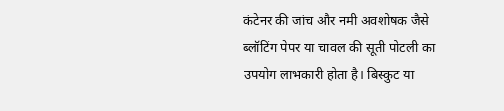कंटेनर की जांच और नमी अवशोषक जैसे ब्लॉटिंग पेपर या चावल की सूती पोटली का उपयोग लाभकारी होता है। बिस्कुट या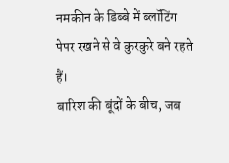नमकीन के डिब्बे में ब्लॉटिंग पेपर रखने से वे कुरकुरे बने रहते हैं।
बारिश की बूंदों के बीच, जब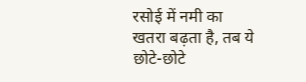रसोई में नमी का खतरा बढ़ता है, तब ये छोटे-छोटे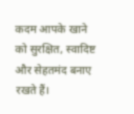कदम आपके खाने को सुरक्षित, स्वादिष्ट और सेहतमंद बनाए रखते हैं।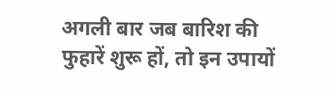अगली बार जब बारिश की फुहारें शुरू हों, तो इन उपायों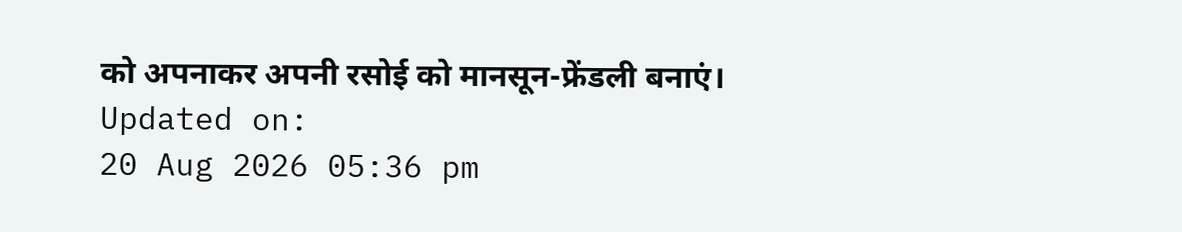को अपनाकर अपनी रसोई को मानसून-फ्रेंडली बनाएं।
Updated on:
20 Aug 2026 05:36 pm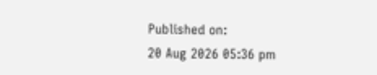Published on:
20 Aug 2026 05:36 pm